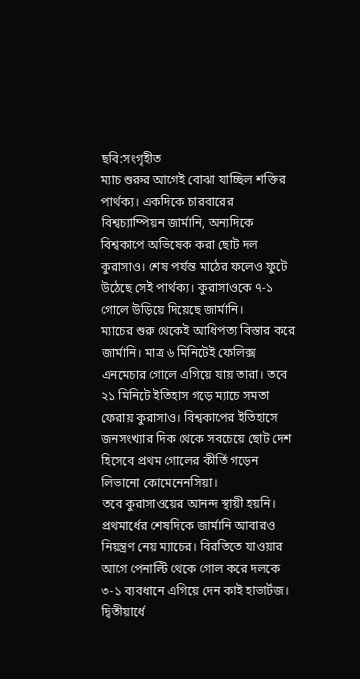ছবি:সংগৃহীত
ম্যাচ শুরুর আগেই বোঝা যাচ্ছিল শক্তির পার্থক্য। একদিকে চারবারের বিশ্বচ্যাম্পিয়ন জার্মানি, অন্যদিকে বিশ্বকাপে অভিষেক করা ছোট দল কুরাসাও। শেষ পর্যন্ত মাঠের ফলেও ফুটে উঠেছে সেই পার্থক্য। কুরাসাওকে ৭-১ গোলে উড়িয়ে দিয়েছে জার্মানি।
ম্যাচের শুরু থেকেই আধিপত্য বিস্তার করে জার্মানি। মাত্র ৬ মিনিটেই ফেলিক্স এনমেচার গোলে এগিয়ে যায় তারা। তবে ২১ মিনিটে ইতিহাস গড়ে ম্যাচে সমতা ফেরায় কুরাসাও। বিশ্বকাপের ইতিহাসে জনসংখ্যার দিক থেকে সবচেয়ে ছোট দেশ হিসেবে প্রথম গোলের কীর্তি গড়েন লিভানো কোমেনেনসিয়া।
তবে কুরাসাওয়ের আনন্দ স্থায়ী হয়নি। প্রথমার্ধের শেষদিকে জার্মানি আবারও নিয়ন্ত্রণ নেয় ম্যাচের। বিরতিতে যাওয়ার আগে পেনাল্টি থেকে গোল করে দলকে ৩-১ ব্যবধানে এগিয়ে দেন কাই হাভার্টজ।
দ্বিতীয়ার্ধে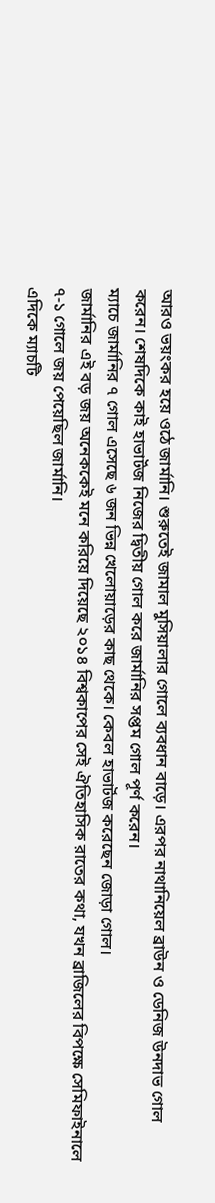আরও ভয়ংকর হয়ে ওঠে জার্মানি। শুরুতেই জামাল মুসিয়ালার গোলে ব্যবধান বাড়ে। এরপর নাথানিয়েল ব্রাউন ও ডেনিজ উনদাভ গোল করেন। শেষদিকে কাই হাভার্টজ নিজের দ্বিতীয় গোল করে জার্মানির সপ্তম গোল পূর্ণ করেন।
ম্যাচে জার্মানির ৭ গোল এসেছে ৬ জন ভিন্ন খেলোয়াড়ের কাছ থেকে। কেবল হাভার্টজ করেছেন জোড়া গোল।
জার্মানির এই বড় জয় অনেককেই মনে করিয়ে দিয়েছে ২০১৪ বিশ্বকাপের সেই ঐতিহাসিক রাতের কথা, যখন ব্রাজিলের বিপক্ষে সেমিফাইনালে ৭-১ গোলে জয় পেয়েছিল জার্মানি।
এদিকে ম্যাচটি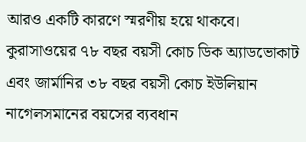আরও একটি কারণে স্মরণীয় হয়ে থাকবে। কুরাসাওয়ের ৭৮ বছর বয়সী কোচ ডিক অ্যাডভোকাট এবং জার্মানির ৩৮ বছর বয়সী কোচ ইউলিয়ান নাগেলসমানের বয়সের ব্যবধান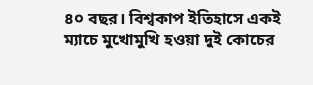৪০ বছর। বিশ্বকাপ ইতিহাসে একই ম্যাচে মুখোমুখি হওয়া দুই কোচের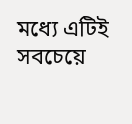মধ্যে এটিই সবচেয়ে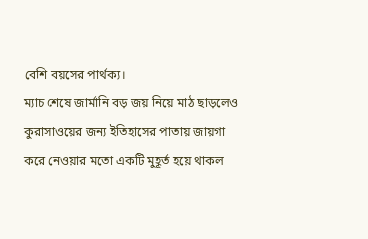বেশি বয়সের পার্থক্য।
ম্যাচ শেষে জার্মানি বড় জয় নিয়ে মাঠ ছাড়লেও কুরাসাওয়ের জন্য ইতিহাসের পাতায় জায়গা করে নেওয়ার মতো একটি মুহূর্ত হয়ে থাকল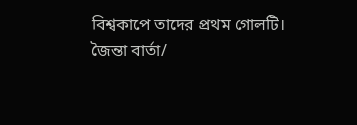বিশ্বকাপে তাদের প্রথম গোলটি।
জৈন্তা বার্তা/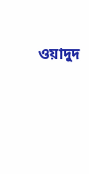ওয়াদুদ